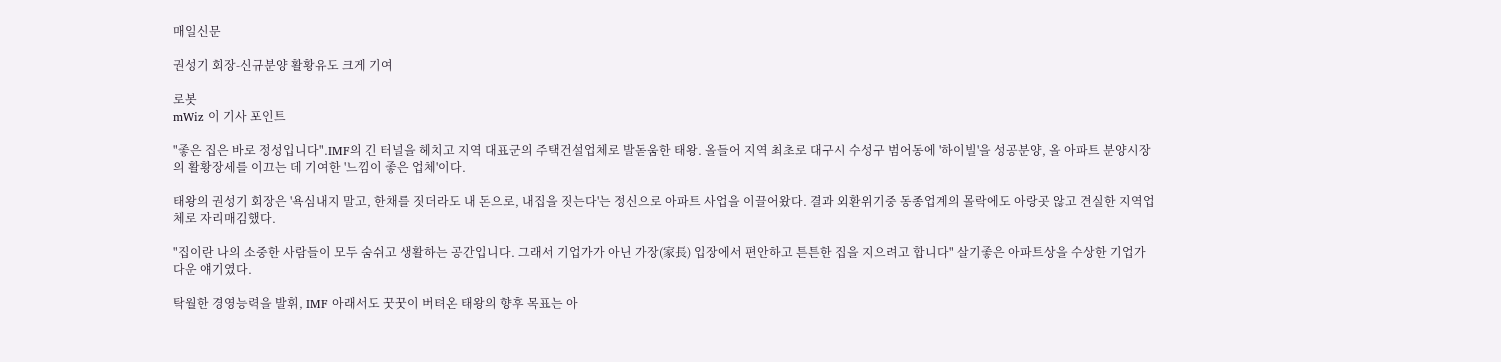매일신문

권성기 회장-신규분양 활황유도 크게 기여

로봇
mWiz 이 기사 포인트

"좋은 집은 바로 정성입니다".IMF의 긴 터널을 헤치고 지역 대표군의 주택건설업체로 발돋움한 태왕. 올들어 지역 최초로 대구시 수성구 범어동에 '하이빌'을 성공분양, 올 아파트 분양시장의 활황장세를 이끄는 데 기여한 '느낌이 좋은 업체'이다.

태왕의 권성기 회장은 '욕심내지 말고, 한채를 짓더라도 내 돈으로, 내집을 짓는다'는 정신으로 아파트 사업을 이끌어왔다. 결과 외환위기중 동종업계의 몰락에도 아랑곳 않고 견실한 지역업체로 자리매김했다.

"집이란 나의 소중한 사람들이 모두 숨쉬고 생활하는 공간입니다. 그래서 기업가가 아닌 가장(家長) 입장에서 편안하고 튼튼한 집을 지으려고 합니다" 살기좋은 아파트상을 수상한 기업가 다운 얘기였다.

탁월한 경영능력을 발휘, IMF 아래서도 꿋꿋이 버텨온 태왕의 향후 목표는 아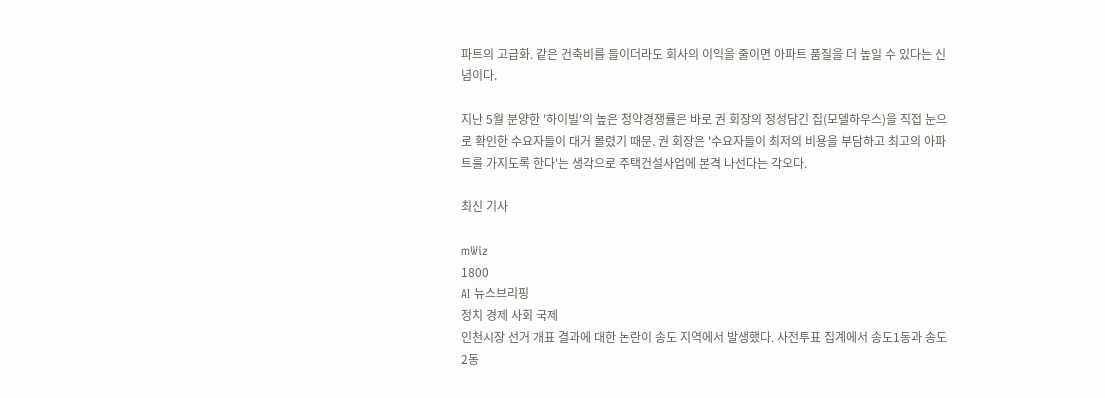파트의 고급화. 같은 건축비를 들이더라도 회사의 이익을 줄이면 아파트 품질을 더 높일 수 있다는 신념이다.

지난 5월 분양한 '하이빌'의 높은 청약경쟁률은 바로 권 회장의 정성담긴 집(모델하우스)을 직접 눈으로 확인한 수요자들이 대거 몰렸기 때문. 권 회장은 '수요자들이 최저의 비용을 부담하고 최고의 아파트를 가지도록 한다'는 생각으로 주택건설사업에 본격 나선다는 각오다.

최신 기사

mWiz
1800
AI 뉴스브리핑
정치 경제 사회 국제
인천시장 선거 개표 결과에 대한 논란이 송도 지역에서 발생했다. 사전투표 집계에서 송도1동과 송도2동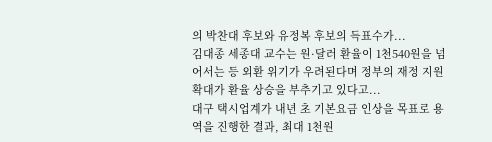의 박찬대 후보와 유정복 후보의 득표수가...
김대종 세종대 교수는 원·달러 환율이 1천540원을 넘어서는 등 외환 위기가 우려된다며 정부의 재정 지원 확대가 환율 상승을 부추기고 있다고...
대구 택시업계가 내년 초 기본요금 인상을 목표로 용역을 진행한 결과, 최대 1천원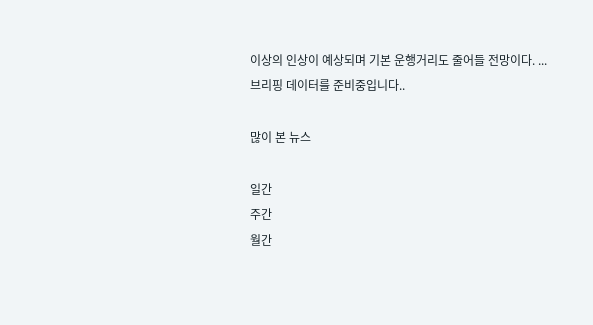이상의 인상이 예상되며 기본 운행거리도 줄어들 전망이다. ...
브리핑 데이터를 준비중입니다..

많이 본 뉴스

일간
주간
월간